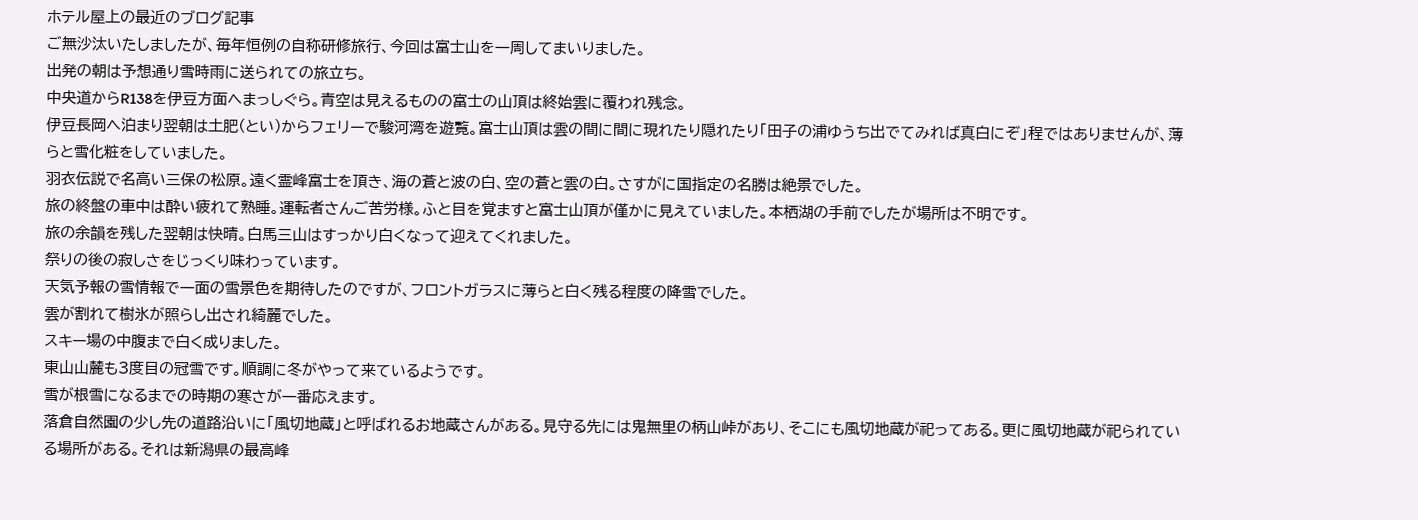ホテル屋上の最近のブログ記事
ご無沙汰いたしましたが、毎年恒例の自称研修旅行、今回は富士山を一周してまいりました。
出発の朝は予想通り雪時雨に送られての旅立ち。
中央道からR138を伊豆方面へまっしぐら。青空は見えるものの富士の山頂は終始雲に覆われ残念。
伊豆長岡へ泊まり翌朝は土肥(とい)からフェリーで駿河湾を遊覧。富士山頂は雲の間に間に現れたり隠れたり「田子の浦ゆうち出でてみれば真白にぞ」程ではありませんが、薄らと雪化粧をしていました。
羽衣伝説で名高い三保の松原。遠く霊峰富士を頂き、海の蒼と波の白、空の蒼と雲の白。さすがに国指定の名勝は絶景でした。
旅の終盤の車中は酔い疲れて熟睡。運転者さんご苦労様。ふと目を覚ますと富士山頂が僅かに見えていました。本栖湖の手前でしたが場所は不明です。
旅の余韻を残した翌朝は快晴。白馬三山はすっかり白くなって迎えてくれました。
祭りの後の寂しさをじっくり味わっています。
天気予報の雪情報で一面の雪景色を期待したのですが、フロントガラスに薄らと白く残る程度の降雪でした。
雲が割れて樹氷が照らし出され綺麗でした。
スキー場の中腹まで白く成りました。
東山山麓も3度目の冠雪です。順調に冬がやって来ているようです。
雪が根雪になるまでの時期の寒さが一番応えます。
落倉自然園の少し先の道路沿いに「風切地蔵」と呼ばれるお地蔵さんがある。見守る先には鬼無里の柄山峠があり、そこにも風切地蔵が祀ってある。更に風切地蔵が祀られている場所がある。それは新潟県の最高峰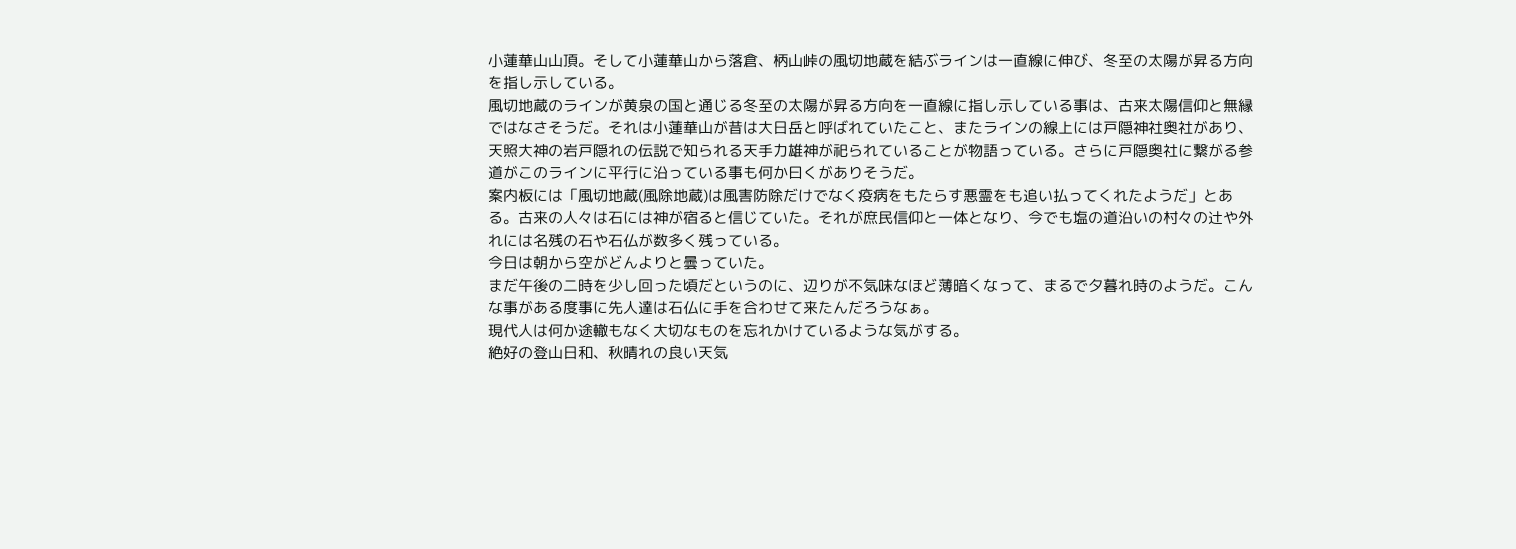小蓮華山山頂。そして小蓮華山から落倉、柄山峠の風切地蔵を結ぶラインは一直線に伸び、冬至の太陽が昇る方向を指し示している。
風切地蔵のラインが黄泉の国と通じる冬至の太陽が昇る方向を一直線に指し示している事は、古来太陽信仰と無縁ではなさそうだ。それは小蓮華山が昔は大日岳と呼ばれていたこと、またラインの線上には戸隠神社奥社があり、天照大神の岩戸隠れの伝説で知られる天手力雄神が祀られていることが物語っている。さらに戸隠奥社に繋がる参道がこのラインに平行に沿っている事も何か曰くがありそうだ。
案内板には「風切地蔵(風除地蔵)は風害防除だけでなく疫病をもたらす悪霊をも追い払ってくれたようだ」とある。古来の人々は石には神が宿ると信じていた。それが庶民信仰と一体となり、今でも塩の道沿いの村々の辻や外れには名残の石や石仏が数多く残っている。
今日は朝から空がどんよりと曇っていた。
まだ午後の二時を少し回った頃だというのに、辺りが不気味なほど薄暗くなって、まるで夕暮れ時のようだ。こんな事がある度事に先人達は石仏に手を合わせて来たんだろうなぁ。
現代人は何か途轍もなく大切なものを忘れかけているような気がする。
絶好の登山日和、秋晴れの良い天気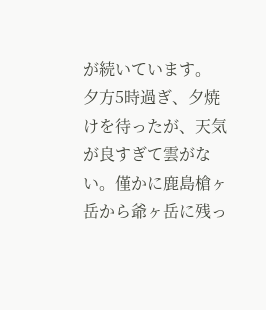が続いています。
夕方5時過ぎ、夕焼けを待ったが、天気が良すぎて雲がない。僅かに鹿島槍ヶ岳から爺ヶ岳に残っ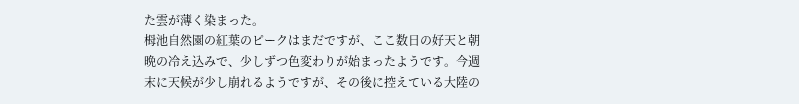た雲が薄く染まった。
栂池自然園の紅葉のピークはまだですが、ここ数日の好天と朝晩の冷え込みで、少しずつ色変わりが始まったようです。今週末に天候が少し崩れるようですが、その後に控えている大陸の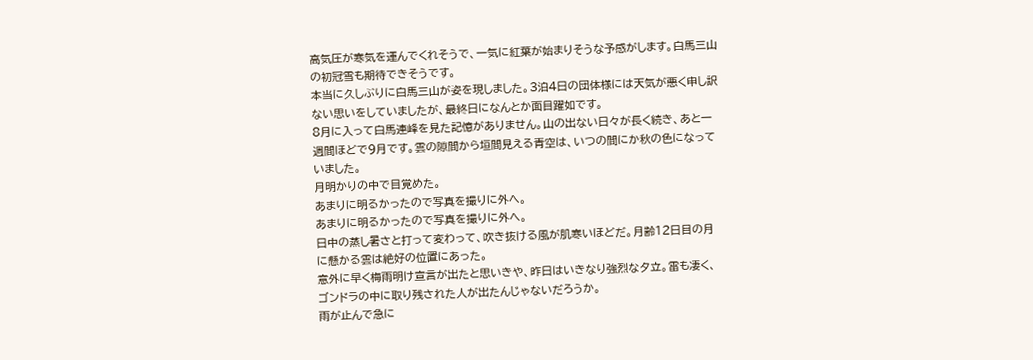高気圧が寒気を運んでくれそうで、一気に紅葉が始まりそうな予感がします。白馬三山の初冠雪も期待できそうです。
本当に久しぶりに白馬三山が姿を現しました。3泊4日の団体様には天気が悪く申し訳ない思いをしていましたが、最終日になんとか面目躍如です。
8月に入って白馬連峰を見た記憶がありません。山の出ない日々が長く続き、あと一週間ほどで9月です。雲の隙間から垣間見える青空は、いつの間にか秋の色になっていました。
月明かりの中で目覚めた。
あまりに明るかったので写真を撮りに外へ。
あまりに明るかったので写真を撮りに外へ。
日中の蒸し暑さと打って変わって、吹き抜ける風が肌寒いほどだ。月齢12日目の月に懸かる雲は絶好の位置にあった。
意外に早く梅雨明け宣言が出たと思いきや、昨日はいきなり強烈な夕立。雷も凄く、ゴンドラの中に取り残された人が出たんじゃないだろうか。
雨が止んで急に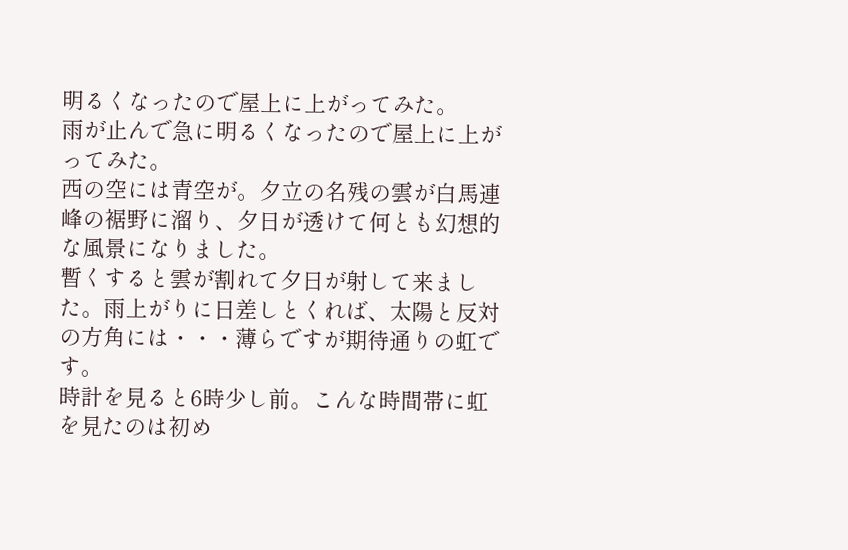明るくなったので屋上に上がってみた。
雨が止んで急に明るくなったので屋上に上がってみた。
西の空には青空が。夕立の名残の雲が白馬連峰の裾野に溜り、夕日が透けて何とも幻想的な風景になりました。
暫くすると雲が割れて夕日が射して来ました。雨上がりに日差しとくれば、太陽と反対の方角には・・・薄らですが期待通りの虹です。
時計を見ると6時少し前。こんな時間帯に虹を見たのは初め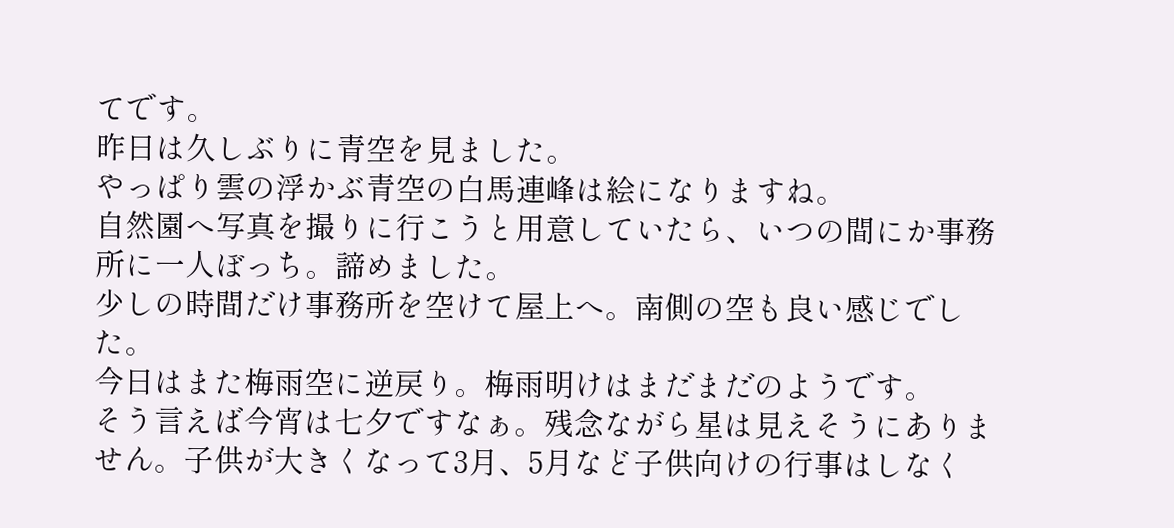てです。
昨日は久しぶりに青空を見ました。
やっぱり雲の浮かぶ青空の白馬連峰は絵になりますね。
自然園へ写真を撮りに行こうと用意していたら、いつの間にか事務所に一人ぼっち。諦めました。
少しの時間だけ事務所を空けて屋上へ。南側の空も良い感じでした。
今日はまた梅雨空に逆戻り。梅雨明けはまだまだのようです。
そう言えば今宵は七夕ですなぁ。残念ながら星は見えそうにありません。子供が大きくなって3月、5月など子供向けの行事はしなく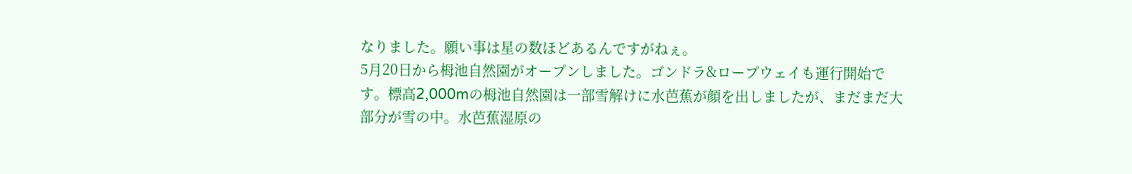なりました。願い事は星の数ほどあるんですがねぇ。
5月20日から栂池自然園がオープンしました。ゴンドラ&ロープウェイも運行開始です。標高2,000mの栂池自然園は一部雪解けに水芭蕉が顔を出しましたが、まだまだ大部分が雪の中。水芭蕉湿原の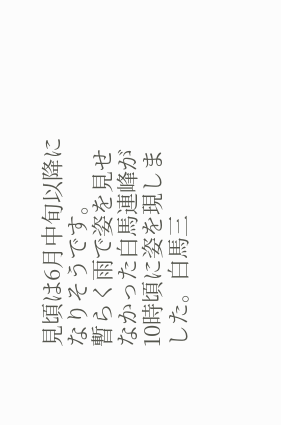見頃は6月中旬以降になりそうです。
暫らく雨で姿を見せなかった白馬連峰が10時頃に姿を現しました。白馬三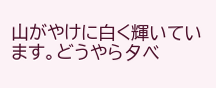山がやけに白く輝いています。どうやら夕べ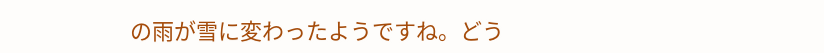の雨が雪に変わったようですね。どう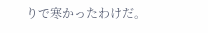りで寒かったわけだ。